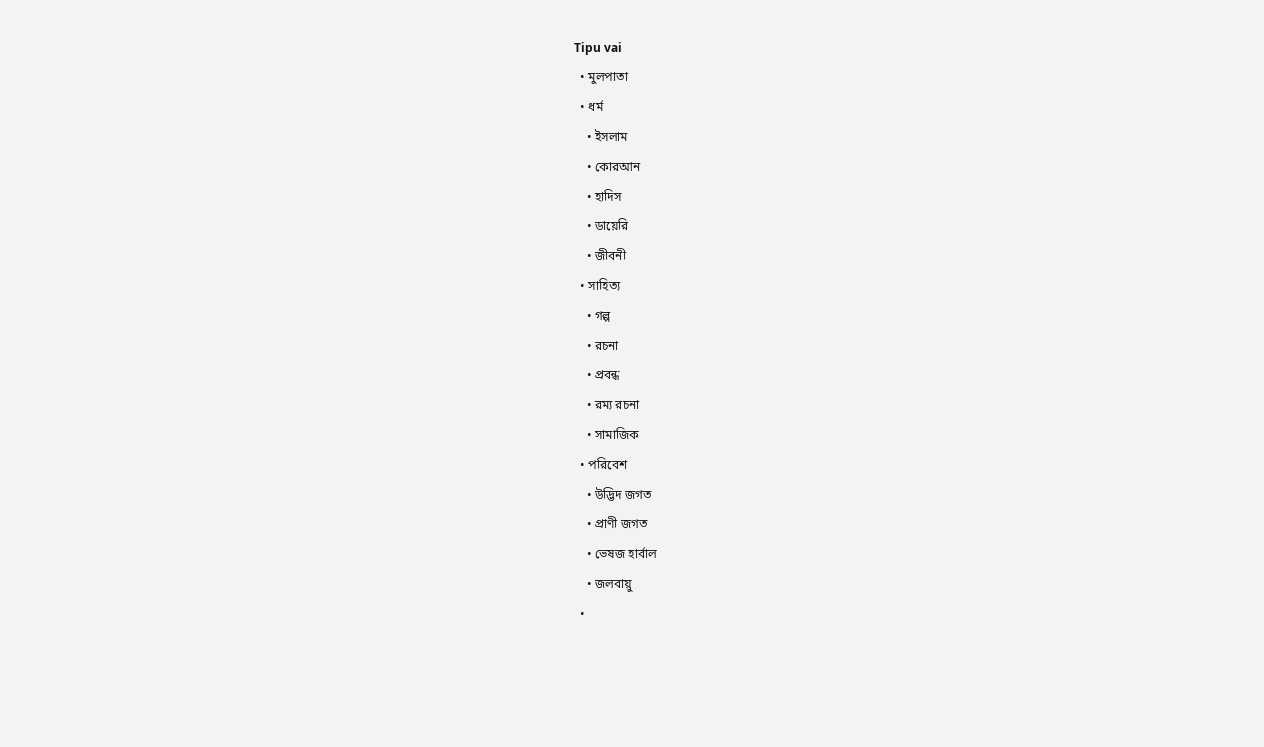Tipu vai
  • মুলপাতা
  • ধর্ম
    • ইসলাম
    • কোরআন
    • হাদিস
    • ডায়েরি
    • জীবনী
  • সাহিত্য
    • গল্প
    • রচনা
    • প্রবন্ধ
    • রম্য রচনা
    • সামাজিক
  • পরিবেশ
    • উদ্ভিদ জগত
    • প্রাণী জগত
    • ভেষজ হার্বাল
    • জলবায়ু
  •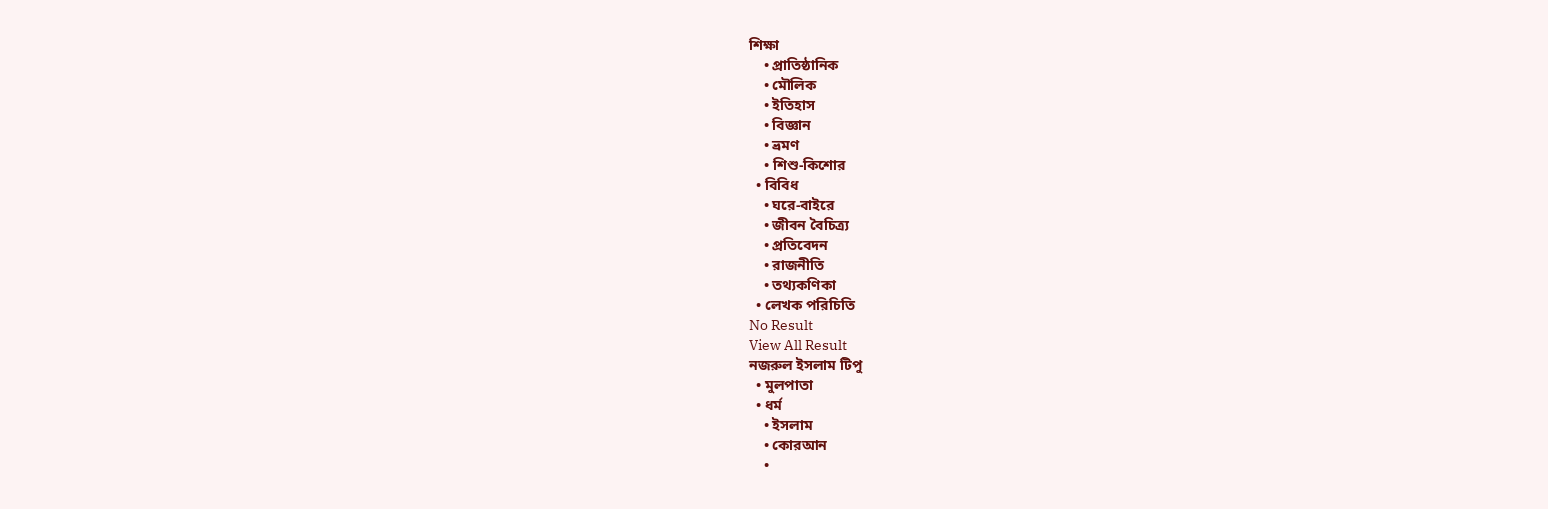শিক্ষা
    • প্রাতিষ্ঠানিক
    • মৌলিক
    • ইতিহাস
    • বিজ্ঞান
    • ভ্রমণ
    • শিশু-কিশোর
  • বিবিধ
    • ঘরে-বাইরে
    • জীবন বৈচিত্র্য
    • প্রতিবেদন
    • রাজনীতি
    • তথ্যকণিকা
  • লেখক পরিচিতি
No Result
View All Result
নজরুল ইসলাম টিপু
  • মুলপাতা
  • ধর্ম
    • ইসলাম
    • কোরআন
    •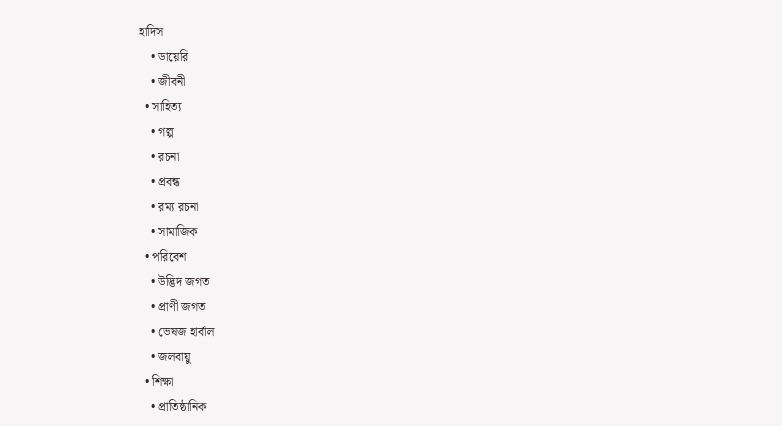হাদিস
    • ডায়েরি
    • জীবনী
  • সাহিত্য
    • গল্প
    • রচনা
    • প্রবন্ধ
    • রম্য রচনা
    • সামাজিক
  • পরিবেশ
    • উদ্ভিদ জগত
    • প্রাণী জগত
    • ভেষজ হার্বাল
    • জলবায়ু
  • শিক্ষা
    • প্রাতিষ্ঠানিক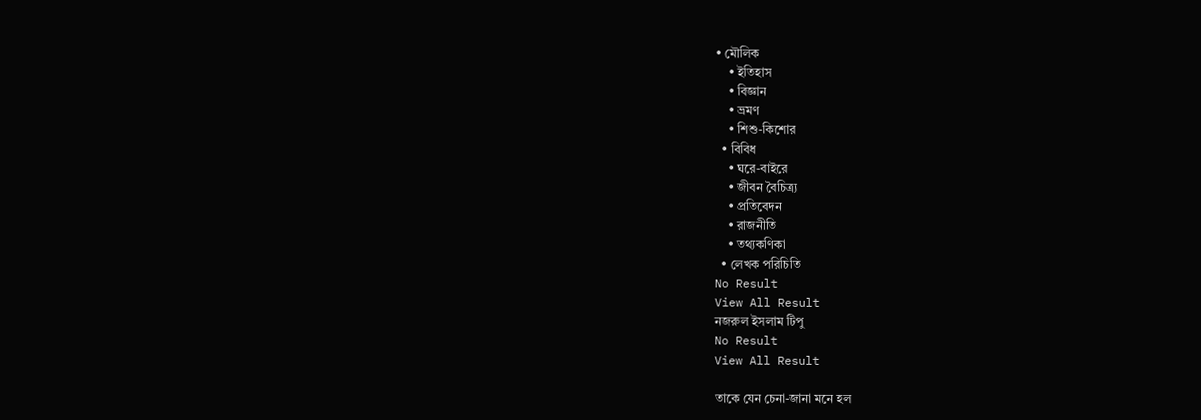• মৌলিক
    • ইতিহাস
    • বিজ্ঞান
    • ভ্রমণ
    • শিশু-কিশোর
  • বিবিধ
    • ঘরে-বাইরে
    • জীবন বৈচিত্র্য
    • প্রতিবেদন
    • রাজনীতি
    • তথ্যকণিকা
  • লেখক পরিচিতি
No Result
View All Result
নজরুল ইসলাম টিপু
No Result
View All Result

তাকে যেন চেনা-জানা মনে হল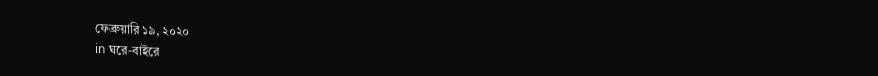ফেব্রুয়ারি ১৯, ২০২০
in ঘরে-বাইরে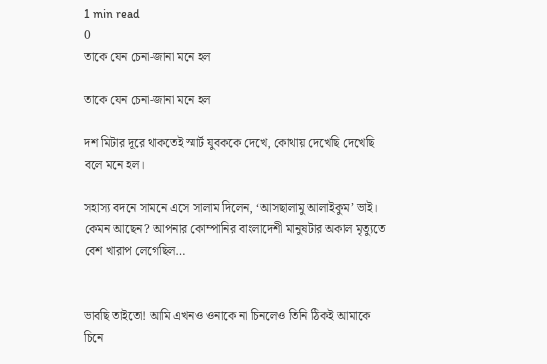1 min read
0
তাকে যেন চেনা-জানা মনে হল

তাকে যেন চেনা-জানা মনে হল

দশ মিটার দূরে থাকতেই স্মার্ট যুবককে দেখে, কোথায় দেখেছি দেখেছি বলে মনে হল।

সহাস্য বদনে সামনে এসে সালাম দিলেন, ‘আসছালামু আলাইকুম’ ভাই। কেমন আছেন? আপনার কোম্পানির বাংলাদেশী মানুষটার অকাল মৃত্যুতে বেশ খারাপ লেগেছিল…


ভাবছি তাইতো! আমি এখনও ওনাকে না চিনলেও তিনি ঠিকই আমাকে চিনে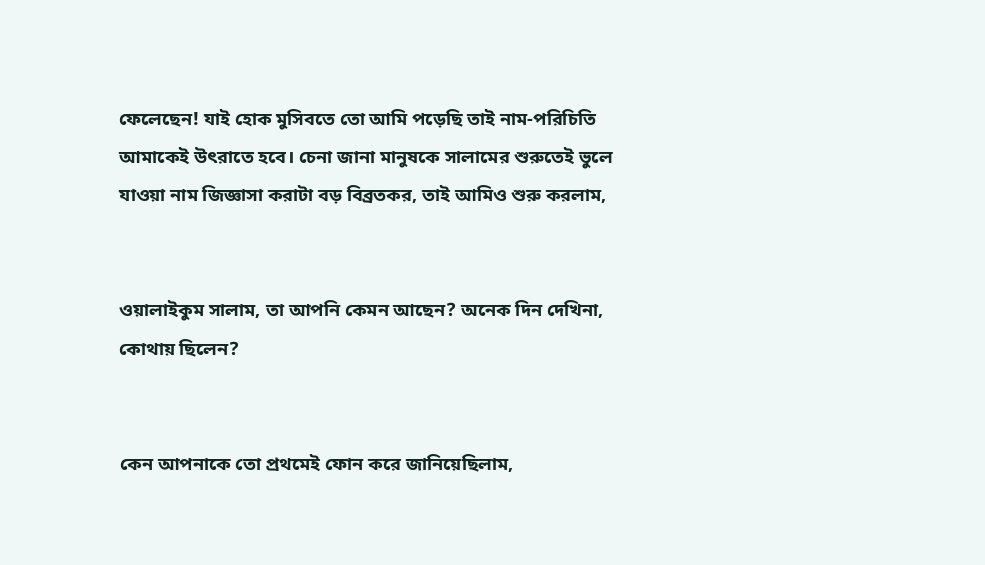ফেলেছেন! যাই হোক মুসিবতে তো আমি পড়েছি তাই নাম-পরিচিতি আমাকেই উৎরাতে হবে। চেনা জানা মানুষকে সালামের শুরুতেই ভুলে যাওয়া নাম জিজ্ঞাসা করাটা বড় বিব্রতকর, তাই আমিও শুরু করলাম,


ওয়ালাইকুম সালাম, তা আপনি কেমন আছেন? অনেক দিন দেখিনা, কোথায় ছিলেন?


কেন আপনাকে তো প্রথমেই ফোন করে জানিয়েছিলাম,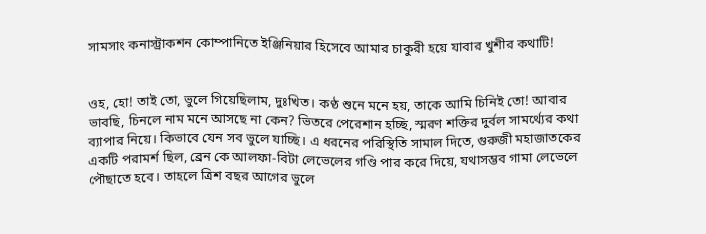সামসাং কনাস্ট্রাকশন কোম্পানিতে ইঞ্জিনিয়ার হিসেবে আমার চাকুরী হয়ে যাবার খুশীর কথাটি!


ওহ, হো! তাই তো, ভুলে গিয়েছিলাম, দুঃখিত। কণ্ঠ শুনে মনে হয়, তাকে আমি চিনিই তো! আবার ভাবছি, চিনলে নাম মনে আসছে না কেন? ভিতরে পেরেশান হচ্ছি, স্মরণ শক্তির দুর্বল সামর্থ্যের কথা ব্যাপার নিয়ে। কিভাবে যেন সব ভুলে যাচ্ছি। এ ধরনের পরিস্থিতি সামাল দিতে, গুরুজী মহাজাতকের একটি পরামর্শ ছিল, ব্রেন কে আলফা-বিটা লেভেলের গণ্ডি পার করে দিয়ে, যথাসম্ভব গামা লেভেলে পৌছাতে হবে। তাহলে ত্রিশ বছর আগের ভুলে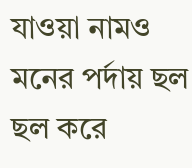যাওয়া নামও মনের পর্দায় ছল ছল করে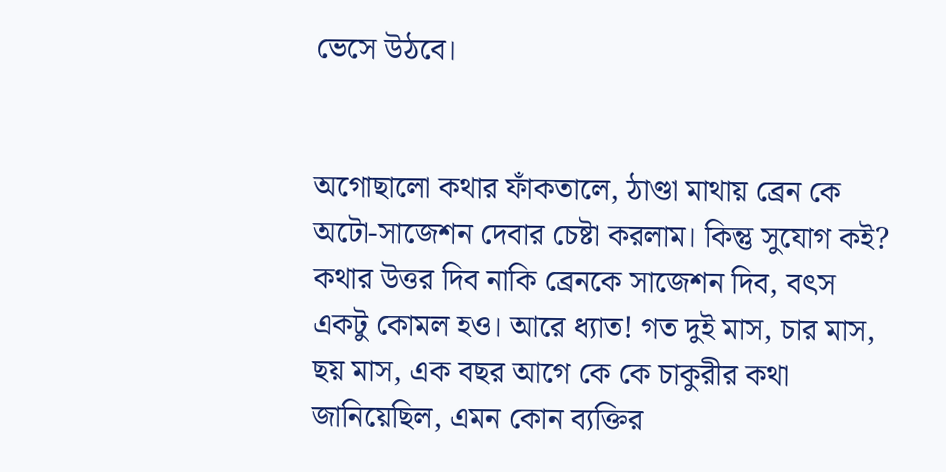ভেসে উঠবে।


অগোছালো কথার ফাঁকতালে, ঠাণ্ডা মাথায় ব্রেন কে অটো-সাজেশন দেবার চেষ্টা করলাম। কিন্তু সুযোগ কই? কথার উত্তর দিব নাকি ব্রেনকে সাজেশন দিব, বৎস একটু কোমল হও। আরে ধ্যাত! গত দুই মাস, চার মাস, ছয় মাস, এক বছর আগে কে কে চাকুরীর কথা জানিয়েছিল, এমন কোন ব্যক্তির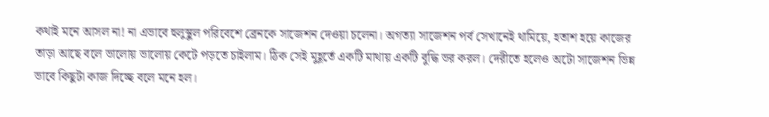কথাই মনে আসল না! না এভাবে হুলুস্থুল পরিবেশে ব্রেনকে সাজেশন দেওয়া চলেনা। অগত্যা সাজেশন পর্ব সেখানেই থামিয়ে, হতাশ হয়ে কাজের তাড়া আছে বলে ভালোয় ভালোয় কেটে পড়তে চাইলাম। ঠিক সেই মুহূর্তে একটি মাথায় একটি বুদ্ধি ভর করল। দেরীতে হলেও অটো সাজেশন ভিন্ন ভাবে কিছুটা কাজ দিচ্ছে বলে মনে হল।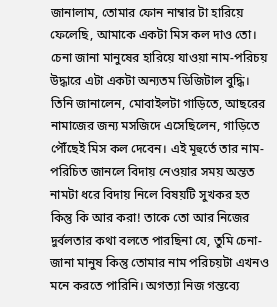জানালাম, তোমার ফোন নাম্বার টা হারিয়ে ফেলেছি, আমাকে একটা মিস কল দাও তো। চেনা জানা মানুষের হারিয়ে যাওয়া নাম-পরিচয় উদ্ধারে এটা একটা অন্যতম ডিজিটাল বুদ্ধি। তিনি জানালেন, মোবাইলটা গাড়িতে, আছরের নামাজের জন্য মসজিদে এসেছিলেন, গাড়িতে পৌঁছেই মিস কল দেবেন। এই মূহুর্তে তার নাম-পরিচিত জানলে বিদায় নেওয়ার সময় অন্তত নামটা ধরে বিদায় নিলে বিষয়টি সুখকর হত কিন্তু কি আর করা! তাকে তো আর নিজের দুর্বলতার কথা বলতে পারছিনা যে, তুমি চেনা-জানা মানুষ কিন্তু তোমার নাম পরিচয়টা এখনও মনে করতে পারিনি। অগত্যা নিজ গন্তব্যে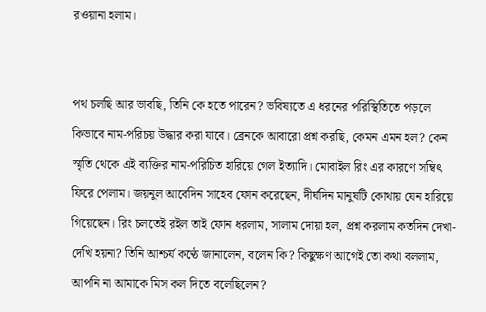রওয়ানা হলাম।


পথ চলছি আর ভাবছি, তিনি কে হতে পারেন? ভবিষ্যতে এ ধরনের পরিস্থিতিতে পড়লে কিভাবে নাম-পরিচয় উদ্ধার করা যাবে। ব্রেনকে আবারো প্রশ্ন করছি, কেমন এমন হল? কেন স্মৃতি থেকে এই ব্যক্তির নাম-পরিচিত হারিয়ে গেল ইত্যাদি। মোবাইল রিং এর কারণে সম্বিৎ ফিরে পেলাম। জয়নুল আবেদিন সাহেব ফোন করেছেন, দীর্ঘদিন মানুষটি কোথায় যেন হারিয়ে গিয়েছেন। রিং চলতেই রইল তাই ফোন ধরলাম, সালাম দোয়া হল, প্রশ্ন করলাম কতদিন দেখা-দেখি হয়না? তিনি আশ্চর্য কণ্ঠে জানালেন, বলেন কি? কিছুক্ষণ আগেই তো কথা বললাম, আপনি না আমাকে মিস কল দিতে বলেছিলেন?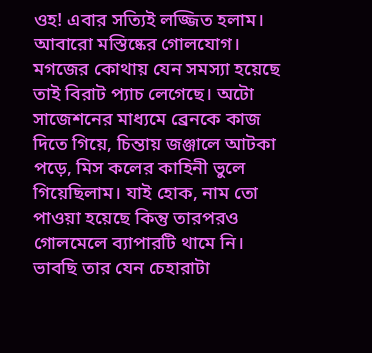ওহ! এবার সত্যিই লজ্জিত হলাম। আবারো মস্তিষ্কের গোলযোগ। মগজের কোথায় যেন সমস্যা হয়েছে তাই বিরাট প্যাচ লেগেছে। অটো সাজেশনের মাধ্যমে ব্রেনকে কাজ দিতে গিয়ে, চিন্তায় জঞ্জালে আটকা পড়ে, মিস কলের কাহিনী ভুলে গিয়েছিলাম। যাই হোক, নাম তো পাওয়া হয়েছে কিন্তু তারপরও গোলমেলে ব্যাপারটি থামে নি। ভাবছি তার যেন চেহারাটা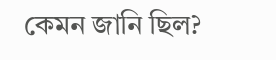কেমন জানি ছিল?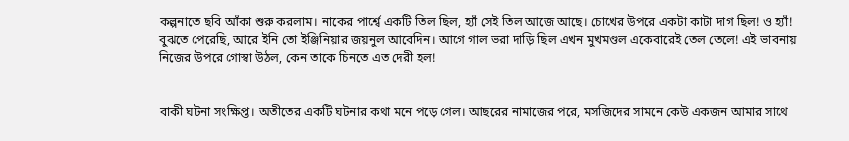কল্পনাতে ছবি আঁকা শুরু করলাম। নাকের পার্শ্বে একটি তিল ছিল, হ্যাঁ সেই তিল আজে আছে। চোখের উপরে একটা কাটা দাগ ছিল! ও হ্যাঁ! বুঝতে পেরেছি, আরে ইনি তো ইঞ্জিনিয়ার জয়নুল আবেদিন। আগে গাল ভরা দাড়ি ছিল এখন মুখমণ্ডল একেবারেই তেল তেলে! এই ভাবনায় নিজের উপরে গোস্বা উঠল, কেন তাকে চিনতে এত দেরী হল!


বাকী ঘটনা সংক্ষিপ্ত। অতীতের একটি ঘটনার কথা মনে পড়ে গেল। আছরের নামাজের পরে, মসজিদের সামনে কেউ একজন আমার সাথে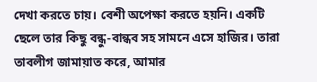দেখা করতে চায়। বেশী অপেক্ষা করতে হয়নি। একটি ছেলে তার কিছু বন্ধু-বান্ধব সহ সামনে এসে হাজির। তারা তাবলীগ জামায়াত করে, আমার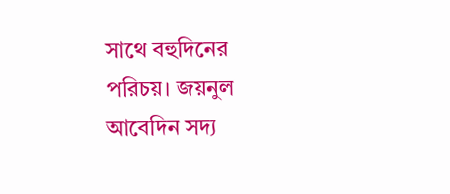সাথে বহুদিনের পরিচয়। জয়নুল আবেদিন সদ্য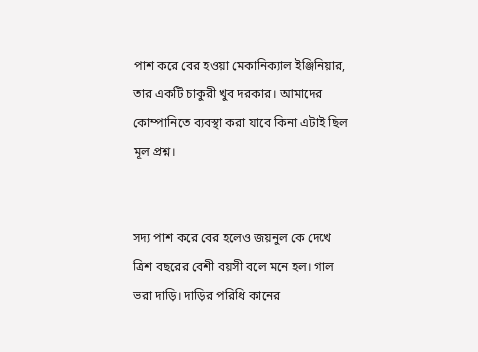পাশ করে বের হওয়া মেকানিক্যাল ইঞ্জিনিয়ার, তার একটি চাকুরী খুব দরকার। আমাদের কোম্পানিতে ব্যবস্থা করা যাবে কিনা এটাই ছিল মূল প্রশ্ন।


সদ্য পাশ করে বের হলেও জয়নুল কে দেখে ত্রিশ বছরের বেশী বয়সী বলে মনে হল। গাল ভরা দাড়ি। দাড়ির পরিধি কানের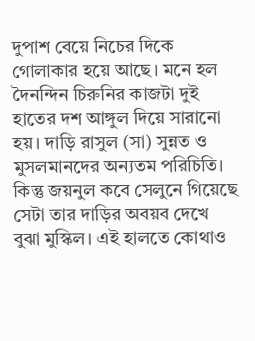দুপাশ বেয়ে নিচের দিকে গোলাকার হয়ে আছে। মনে হল দৈনন্দিন চিরুনির কাজটা দুই হাতের দশ আঙ্গুল দিয়ে সারানো হয়। দাড়ি রাসুল (সা) সুন্নত ও মুসলমানদের অন্যতম পরিচিতি। কিন্তু জয়নুল কবে সেলুনে গিয়েছে সেটা তার দাড়ির অবয়ব দেখে বুঝা মুস্কিল। এই হালতে কোথাও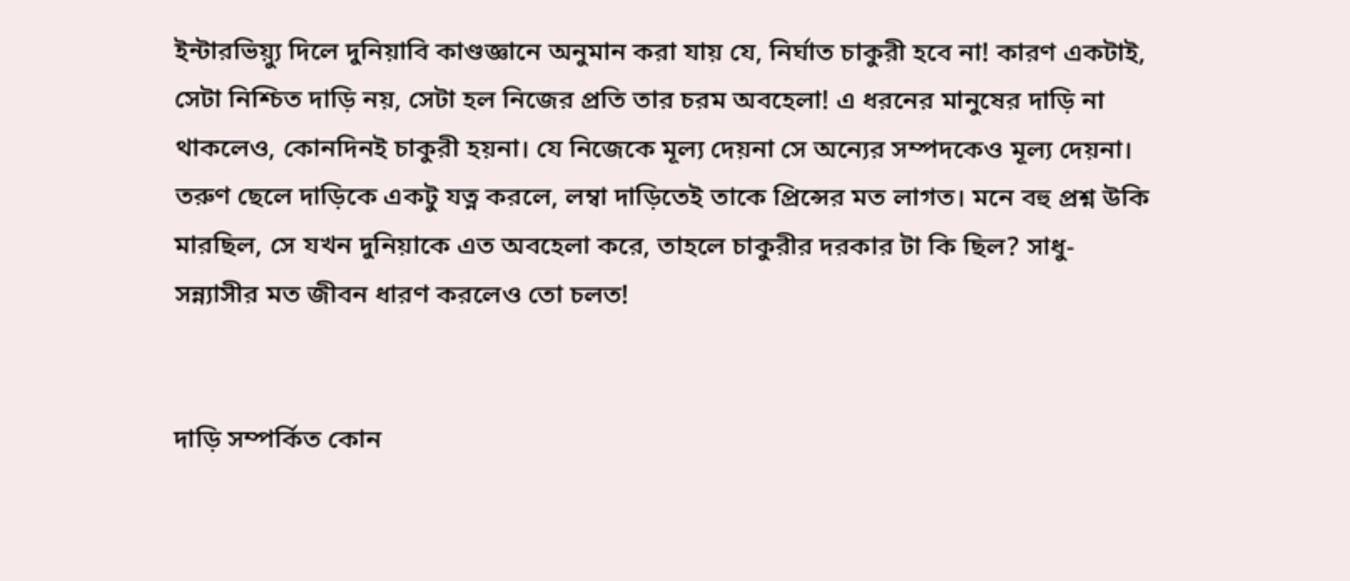ইন্টারভিয়্যু দিলে দুনিয়াবি কাণ্ডজ্ঞানে অনুমান করা যায় যে, নির্ঘাত চাকুরী হবে না! কারণ একটাই, সেটা নিশ্চিত দাড়ি নয়, সেটা হল নিজের প্রতি তার চরম অবহেলা! এ ধরনের মানুষের দাড়ি না থাকলেও, কোনদিনই চাকুরী হয়না। যে নিজেকে মূল্য দেয়না সে অন্যের সম্পদকেও মূল্য দেয়না। তরুণ ছেলে দাড়িকে একটু যত্ন করলে, লম্বা দাড়িতেই তাকে প্রিন্সের মত লাগত। মনে বহু প্রশ্ন উকি মারছিল, সে যখন দুনিয়াকে এত অবহেলা করে, তাহলে চাকুরীর দরকার টা কি ছিল? সাধু-সন্ন্যাসীর মত জীবন ধারণ করলেও তো চলত!


দাড়ি সম্পর্কিত কোন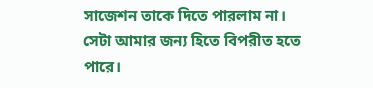সাজেশন তাকে দিতে পারলাম না। সেটা আমার জন্য হিতে বিপরীত হতে পারে।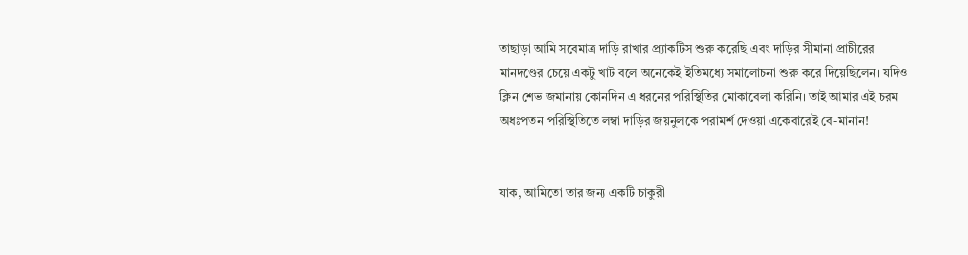তাছাড়া আমি সবেমাত্র দাড়ি রাখার প্র্যাকটিস শুরু করেছি এবং দাড়ির সীমানা প্রাচীরের মানদণ্ডের চেয়ে একটু খাট বলে অনেকেই ইতিমধ্যে সমালোচনা শুরু করে দিয়েছিলেন। যদিও ক্লিন শেভ জমানায় কোনদিন এ ধরনের পরিস্থিতির মোকাবেলা করিনি। তাই আমার এই চরম অধঃপতন পরিস্থিতিতে লম্বা দাড়ির জয়নুলকে পরামর্শ দেওয়া একেবারেই বে-মানান!


যাক, আমিতো তার জন্য একটি চাকুরী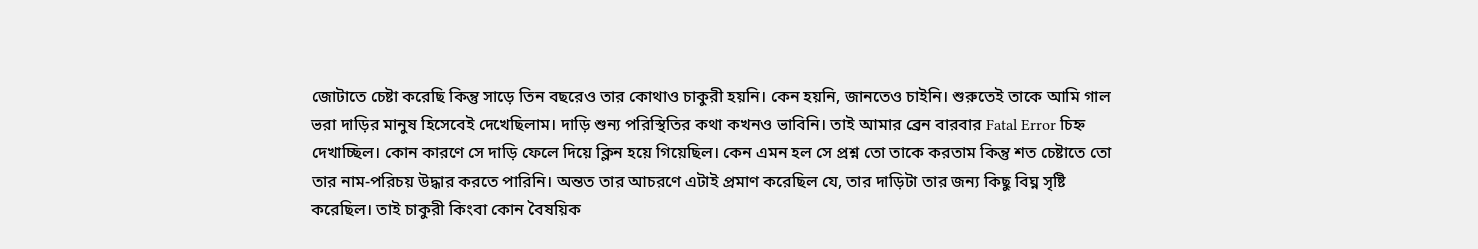জোটাতে চেষ্টা করেছি কিন্তু সাড়ে তিন বছরেও তার কোথাও চাকুরী হয়নি। কেন হয়নি, জানতেও চাইনি। শুরুতেই তাকে আমি গাল ভরা দাড়ির মানুষ হিসেবেই দেখেছিলাম। দাড়ি শুন্য পরিস্থিতির কথা কখনও ভাবিনি। তাই আমার ব্রেন বারবার Fatal Error চিহ্ন দেখাচ্ছিল। কোন কারণে সে দাড়ি ফেলে দিয়ে ক্লিন হয়ে গিয়েছিল। কেন এমন হল সে প্রশ্ন তো তাকে করতাম কিন্তু শত চেষ্টাতে তো তার নাম-পরিচয় উদ্ধার করতে পারিনি। অন্তত তার আচরণে এটাই প্রমাণ করেছিল যে, তার দাড়িটা তার জন্য কিছু বিঘ্ন সৃষ্টি করেছিল। তাই চাকুরী কিংবা কোন বৈষয়িক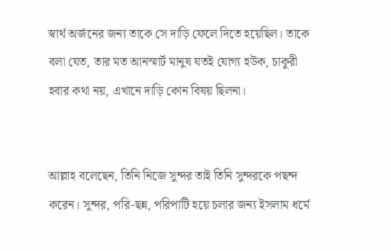স্বার্থ অর্জনের জন্য তাকে সে দাড়ি ফেলে দিতে হয়েছিল। তাকে বলা যেত, তার মত আনস্মার্ট মানুষ যতই যোগ্য হউক, চাকুরী হবার কথা নয়, এখানে দাড়ি কোন বিষয় ছিলনা।


আল্লাহ বলেছেন, তিনি নিজে সুন্দর তাই তিনি সুন্দরকে পছন্দ করেন। সুন্দর, পরি-ছন্ন, পরিপাটি হয়ে চলার জন্য ইসলাম ধর্মে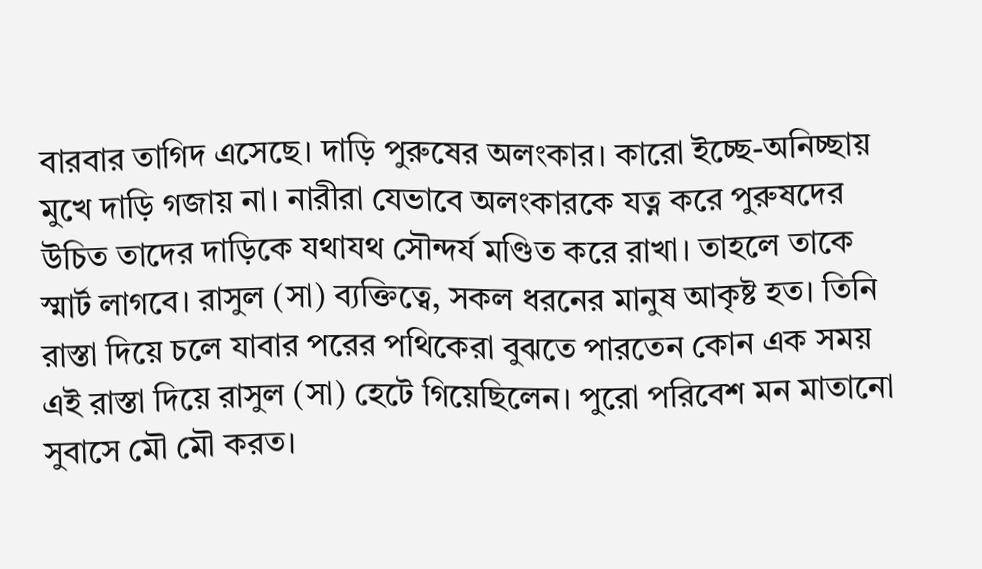বারবার তাগিদ এসেছে। দাড়ি পুরুষের অলংকার। কারো ইচ্ছে-অনিচ্ছায় মুখে দাড়ি গজায় না। নারীরা যেভাবে অলংকারকে যত্ন করে পুরুষদের উচিত তাদের দাড়িকে যথাযথ সৌন্দর্য মণ্ডিত করে রাখা। তাহলে তাকে স্মার্ট লাগবে। রাসুল (সা) ব্যক্তিত্বে, সকল ধরনের মানুষ আকৃষ্ট হত। তিনি রাস্তা দিয়ে চলে যাবার পরের পথিকেরা বুঝতে পারতেন কোন এক সময় এই রাস্তা দিয়ে রাসুল (সা) হেটে গিয়েছিলেন। পুরো পরিবেশ মন মাতানো সুবাসে মৌ মৌ করত।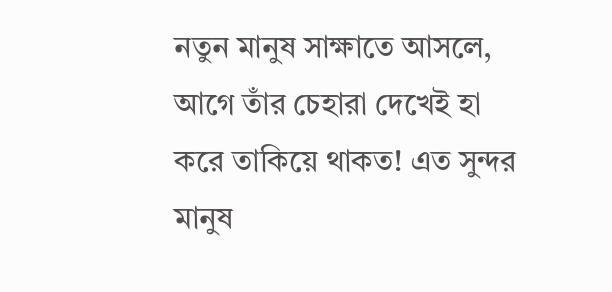নতুন মানুষ সাক্ষাতে আসলে, আগে তাঁর চেহারা দেখেই হা করে তাকিয়ে থাকত! এত সুন্দর মানুষ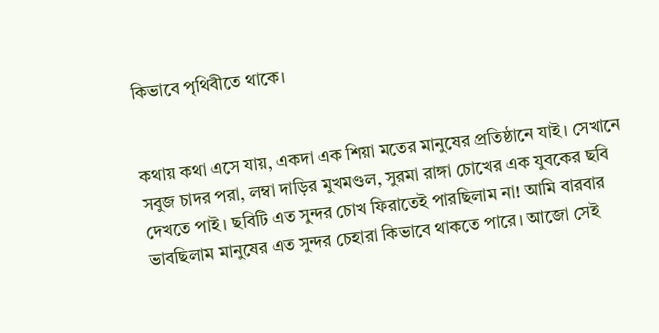কিভাবে পৃথিবীতে থাকে।


কথায় কথা এসে যায়, একদা এক শিয়া মতের মানুষের প্রতিষ্ঠানে যাই। সেখানে সবুজ চাদর পরা, লম্বা দাড়ির মুখমণ্ডল, সুরমা রাঙ্গা চোখের এক যুবকের ছবি দেখতে পাই। ছবিটি এত সুন্দর চোখ ফিরাতেই পারছিলাম না! আমি বারবার ভাবছিলাম মানুষের এত সুন্দর চেহারা কিভাবে থাকতে পারে। আজো সেই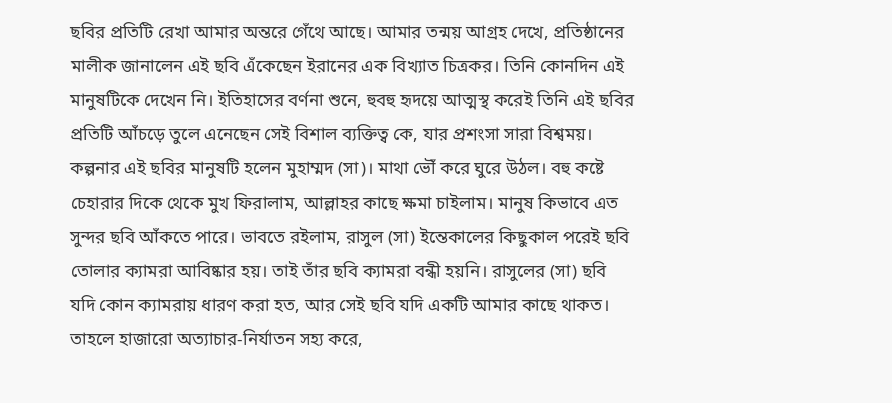ছবির প্রতিটি রেখা আমার অন্তরে গেঁথে আছে। আমার তন্ময় আগ্রহ দেখে, প্রতিষ্ঠানের মালীক জানালেন এই ছবি এঁকেছেন ইরানের এক বিখ্যাত চিত্রকর। তিনি কোনদিন এই মানুষটিকে দেখেন নি। ইতিহাসের বর্ণনা শুনে, হুবহু হৃদয়ে আত্মস্থ করেই তিনি এই ছবির প্রতিটি আঁচড়ে তুলে এনেছেন সেই বিশাল ব্যক্তিত্ব কে, যার প্রশংসা সারা বিশ্বময়। কল্পনার এই ছবির মানুষটি হলেন মুহাম্মদ (সা)। মাথা ভৌঁ করে ঘুরে উঠল। বহু কষ্টে চেহারার দিকে থেকে মুখ ফিরালাম, আল্লাহর কাছে ক্ষমা চাইলাম। মানুষ কিভাবে এত সুন্দর ছবি আঁকতে পারে। ভাবতে রইলাম, রাসুল (সা) ইন্তেকালের কিছুকাল পরেই ছবি তোলার ক্যামরা আবিষ্কার হয়। তাই তাঁর ছবি ক্যামরা বন্ধী হয়নি। রাসুলের (সা) ছবি যদি কোন ক্যামরায় ধারণ করা হত, আর সেই ছবি যদি একটি আমার কাছে থাকত। তাহলে হাজারো অত্যাচার-নির্যাতন সহ্য করে,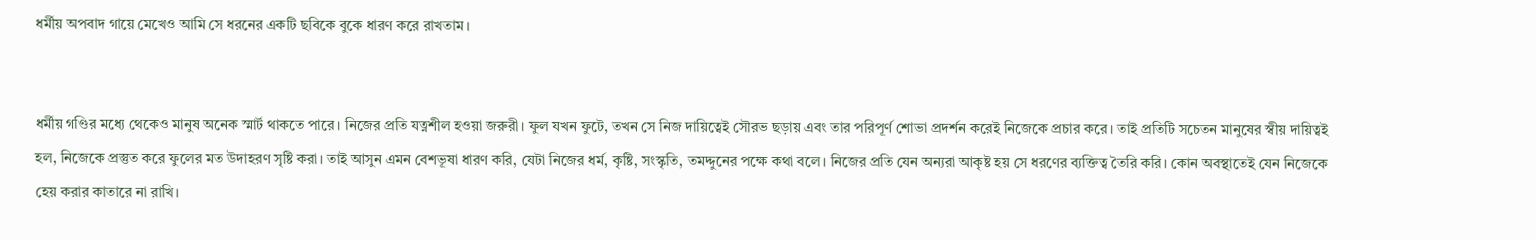ধর্মীয় অপবাদ গায়ে মেখেও আমি সে ধরনের একটি ছবিকে বুকে ধারণ করে রাখতাম।


ধর্মীয় গণ্ডির মধ্যে থেকেও মানুষ অনেক স্মার্ট থাকতে পারে। নিজের প্রতি যত্নশীল হওয়া জরুরী। ফুল যখন ফুটে, তখন সে নিজ দায়িত্বেই সৌরভ ছড়ায় এবং তার পরিপূর্ণ শোভা প্রদর্শন করেই নিজেকে প্রচার করে। তাই প্রতিটি সচেতন মানুষের স্বীয় দায়িত্বই হল, নিজেকে প্রস্তুত করে ফুলের মত উদাহরণ সৃষ্টি করা। তাই আসুন এমন বেশভূষা ধারণ করি, যেটা নিজের ধর্ম, কৃষ্টি, সংস্কৃতি, তমদ্দুনের পক্ষে কথা বলে। নিজের প্রতি যেন অন্যরা আকৃষ্ট হয় সে ধরণের ব্যক্তিত্ব তৈরি করি। কোন অবস্থাতেই যেন নিজেকে হেয় করার কাতারে না রাখি।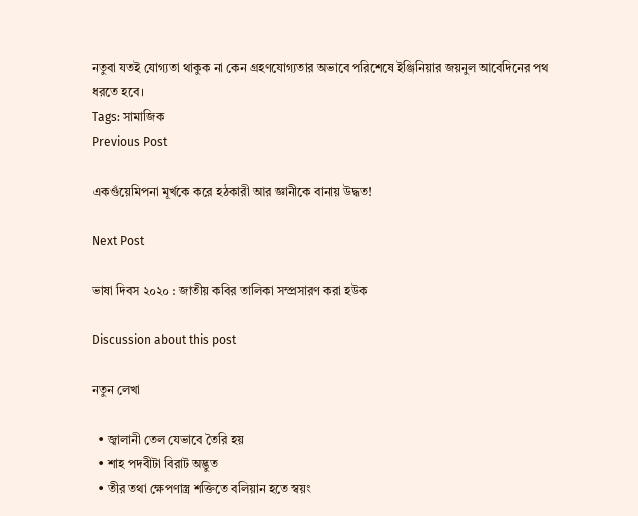নতুবা যতই যোগ্যতা থাকুক না কেন গ্রহণযোগ্যতার অভাবে পরিশেষে ইঞ্জিনিয়ার জয়নুল আবেদিনের পথ ধরতে হবে।
Tags: সামাজিক
Previous Post

একগুঁয়েমিপনা মূর্খকে করে হঠকারী আর জ্ঞানীকে বানায় উদ্ধত!

Next Post

ভাষা দিবস ২০২০ : জাতীয় কবির তালিকা সম্প্রসারণ করা হউক

Discussion about this post

নতুন লেখা

  • জ্বালানী তেল যেভাবে তৈরি হয়
  • শাহ পদবীটা বিরাট অদ্ভুত
  • তীর তথা ক্ষেপণাস্ত্র শক্তিতে বলিয়ান হতে স্বয়ং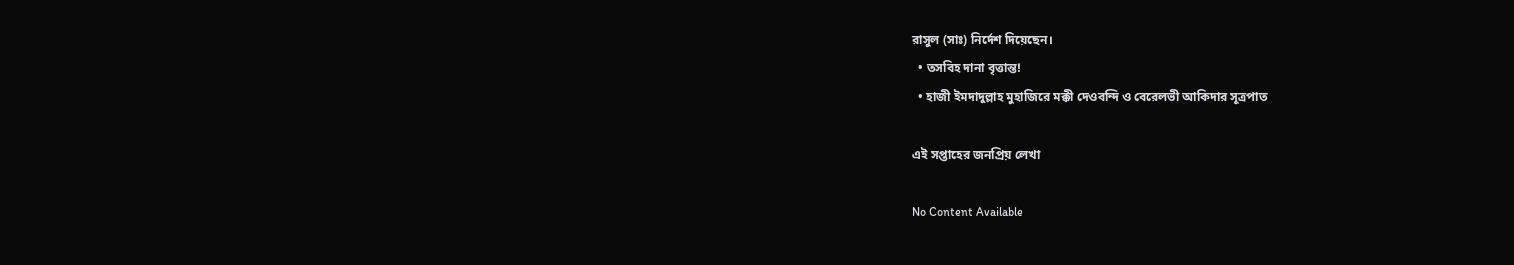রাসুল (সাঃ) নির্দেশ দিয়েছেন।
  • তসবিহ দানা বৃত্তান্ত!
  • হাজী ইমদাদুল্লাহ মুহাজিরে মক্কী দেওবন্দি ও বেরেলভী আকিদার সূত্রপাত

এই সপ্তাহের জনপ্রিয় লেখা

No Content Available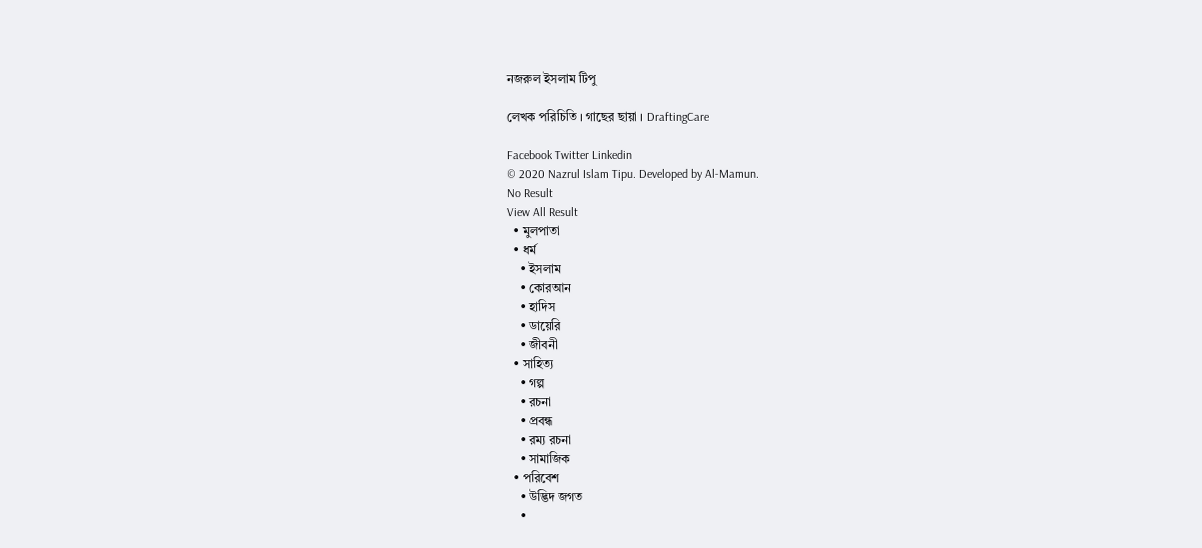নজরুল ইসলাম টিপু

লেখক পরিচিতি । গাছের ছায়া । DraftingCare

Facebook Twitter Linkedin
© 2020 Nazrul Islam Tipu. Developed by Al-Mamun.
No Result
View All Result
  • মুলপাতা
  • ধর্ম
    • ইসলাম
    • কোরআন
    • হাদিস
    • ডায়েরি
    • জীবনী
  • সাহিত্য
    • গল্প
    • রচনা
    • প্রবন্ধ
    • রম্য রচনা
    • সামাজিক
  • পরিবেশ
    • উদ্ভিদ জগত
    •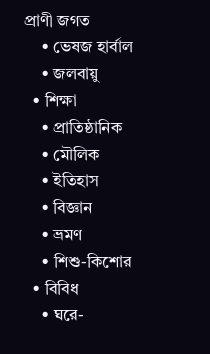প্রাণী জগত
    • ভেষজ হার্বাল
    • জলবায়ু
  • শিক্ষা
    • প্রাতিষ্ঠানিক
    • মৌলিক
    • ইতিহাস
    • বিজ্ঞান
    • ভ্রমণ
    • শিশু-কিশোর
  • বিবিধ
    • ঘরে-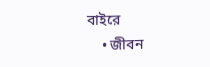বাইরে
    • জীবন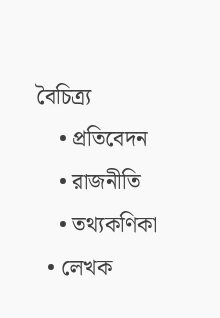বৈচিত্র্য
    • প্রতিবেদন
    • রাজনীতি
    • তথ্যকণিকা
  • লেখক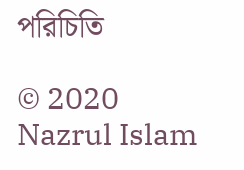পরিচিতি

© 2020 Nazrul Islam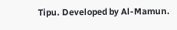Tipu. Developed by Al-Mamun.